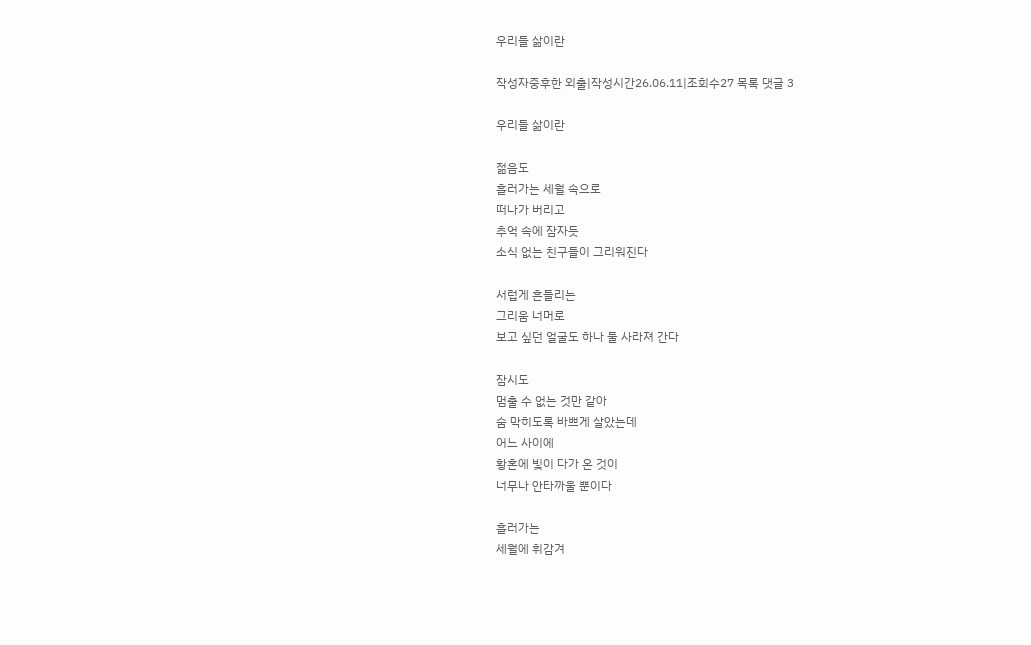우리들 삶이란

작성자중후한 외출|작성시간26.06.11|조회수27 목록 댓글 3

우리들 삶이란

젊음도
흘러가는 세월 속으로
떠나가 버리고
추억 속에 잠자듯
소식 없는 친구들이 그리워진다

서럽게 흔들리는
그리움 너머로
보고 싶던 얼굴도 하나 둘 사라져 간다

잠시도
멈출 수 없는 것만 같아
숨 막히도록 바쁘게 살았는데
어느 사이에
황혼에 빛이 다가 온 것이
너무나 안타까울 뿐이다

흘러가는
세월에 휘감겨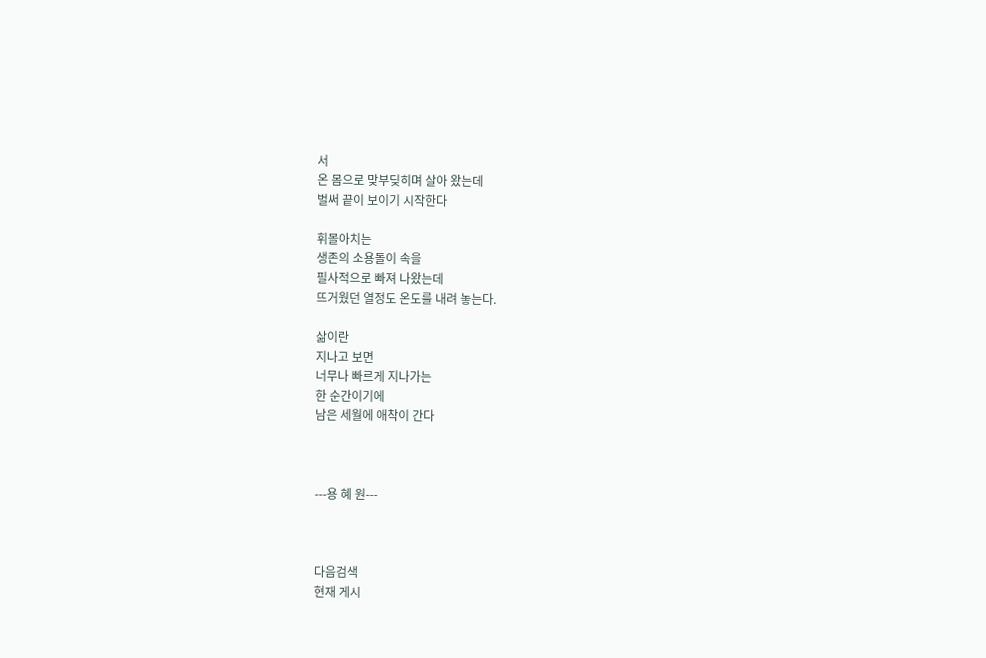서
온 몸으로 맞부딪히며 살아 왔는데
벌써 끝이 보이기 시작한다

휘몰아치는
생존의 소용돌이 속을
필사적으로 빠져 나왔는데
뜨거웠던 열정도 온도를 내려 놓는다.

삶이란
지나고 보면
너무나 빠르게 지나가는
한 순간이기에
남은 세월에 애착이 간다



---용 혜 원---



다음검색
현재 게시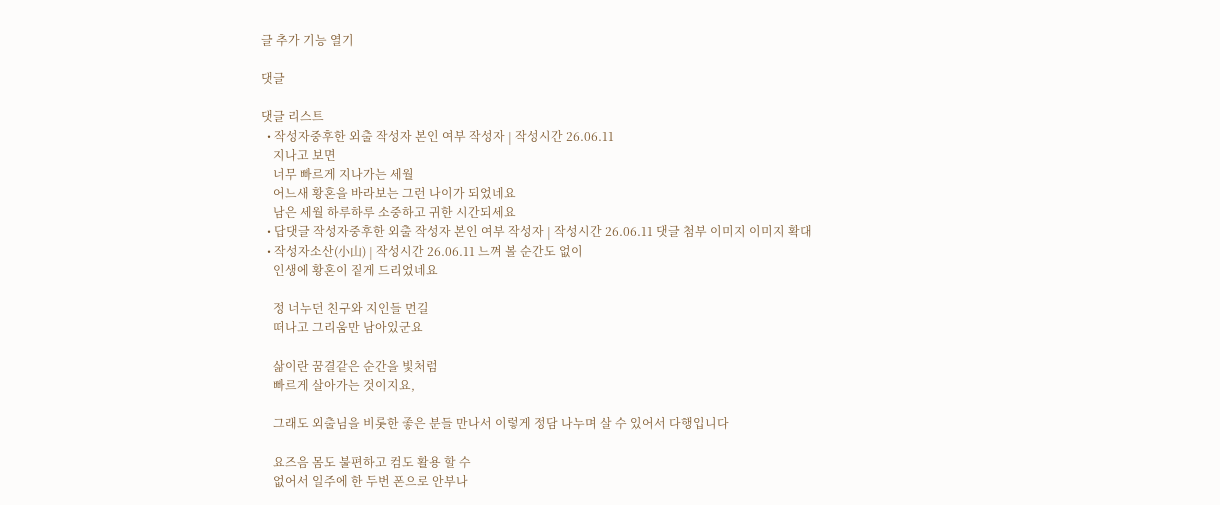글 추가 기능 열기

댓글

댓글 리스트
  • 작성자중후한 외출 작성자 본인 여부 작성자 | 작성시간 26.06.11
    지나고 보면
    너무 빠르게 지나가는 세월
    어느새 황혼을 바라보는 그런 나이가 되었네요
    남은 세월 하루하루 소중하고 귀한 시간되세요
  • 답댓글 작성자중후한 외출 작성자 본인 여부 작성자 | 작성시간 26.06.11 댓글 첨부 이미지 이미지 확대
  • 작성자소산(小山) | 작성시간 26.06.11 느껴 볼 순간도 없이
    인생에 황혼이 짙게 드리었네요

    정 너누던 친구와 지인들 먼길
    떠나고 그리움만 남아있군요

    삶이란 꿈결같은 순간을 빛처럼
    빠르게 살아가는 것이지요,

    그래도 외출님을 비롯한 좋은 분들 만나서 이렇게 정담 나누며 살 수 있어서 다행입니다

    요즈음 몸도 불편하고 컴도 활용 할 수
    없어서 일주에 한 두번 폰으로 안부나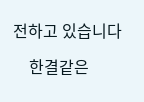전하고 있습니다

    한결같은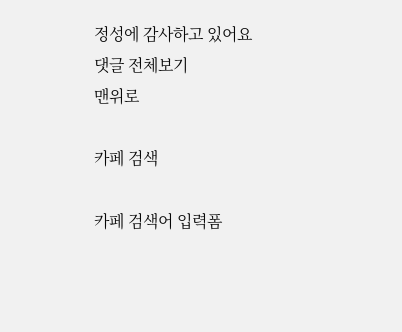정성에 감사하고 있어요
댓글 전체보기
맨위로

카페 검색

카페 검색어 입력폼